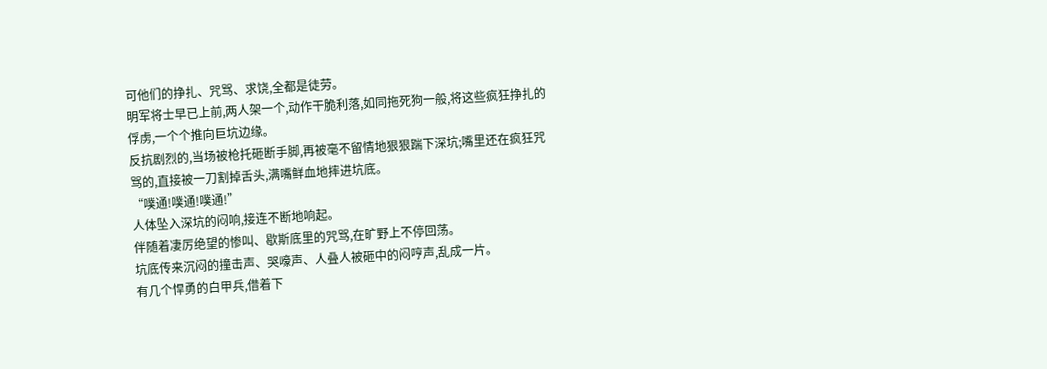可他们的挣扎、咒骂、求饶,全都是徒劳。
明军将士早已上前,两人架一个,动作干脆利落,如同拖死狗一般,将这些疯狂挣扎的俘虏,一个个推向巨坑边缘。
反抗剧烈的,当场被枪托砸断手脚,再被毫不留情地狠狠踹下深坑;嘴里还在疯狂咒骂的,直接被一刀割掉舌头,满嘴鲜血地摔进坑底。
“噗通!噗通!噗通!”
人体坠入深坑的闷响,接连不断地响起。
伴随着凄厉绝望的惨叫、歇斯底里的咒骂,在旷野上不停回荡。
坑底传来沉闷的撞击声、哭嚎声、人叠人被砸中的闷哼声,乱成一片。
有几个悍勇的白甲兵,借着下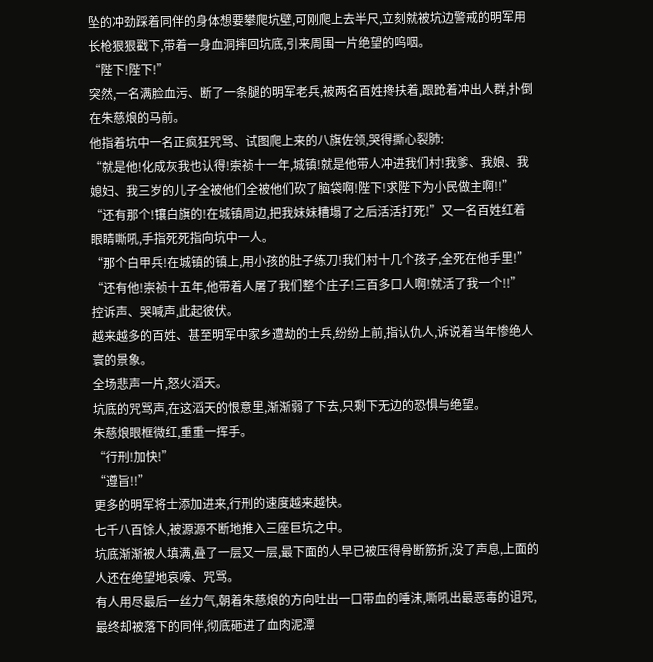坠的冲劲踩着同伴的身体想要攀爬坑壁,可刚爬上去半尺,立刻就被坑边警戒的明军用长枪狠狠戳下,带着一身血洞摔回坑底,引来周围一片绝望的呜咽。
“陛下!陛下!”
突然,一名满脸血污、断了一条腿的明军老兵,被两名百姓搀扶着,跟跄着冲出人群,扑倒在朱慈烺的马前。
他指着坑中一名正疯狂咒骂、试图爬上来的八旗佐领,哭得撕心裂肺:
“就是他!化成灰我也认得!崇祯十一年,城镇!就是他带人冲进我们村!我爹、我娘、我媳妇、我三岁的儿子全被他们全被他们砍了脑袋啊!陛下!求陛下为小民做主啊!!”
“还有那个!镶白旗的!在城镇周边,把我妹妹糟塌了之后活活打死!”又一名百姓红着眼睛嘶吼,手指死死指向坑中一人。
“那个白甲兵!在城镇的镇上,用小孩的肚子练刀!我们村十几个孩子,全死在他手里!”
“还有他!崇祯十五年,他带着人屠了我们整个庄子!三百多口人啊!就活了我一个!!”
控诉声、哭喊声,此起彼伏。
越来越多的百姓、甚至明军中家乡遭劫的士兵,纷纷上前,指认仇人,诉说着当年惨绝人寰的景象。
全场悲声一片,怒火滔天。
坑底的咒骂声,在这滔天的恨意里,渐渐弱了下去,只剩下无边的恐惧与绝望。
朱慈烺眼框微红,重重一挥手。
“行刑!加快!”
“遵旨!!”
更多的明军将士添加进来,行刑的速度越来越快。
七千八百馀人,被源源不断地推入三座巨坑之中。
坑底渐渐被人填满,叠了一层又一层,最下面的人早已被压得骨断筋折,没了声息,上面的人还在绝望地哀嚎、咒骂。
有人用尽最后一丝力气,朝着朱慈烺的方向吐出一口带血的唾沫,嘶吼出最恶毒的诅咒,最终却被落下的同伴,彻底砸进了血肉泥潭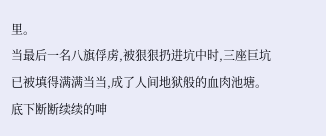里。
当最后一名八旗俘虏,被狠狠扔进坑中时,三座巨坑已被填得满满当当,成了人间地狱般的血肉池塘。
底下断断续续的呻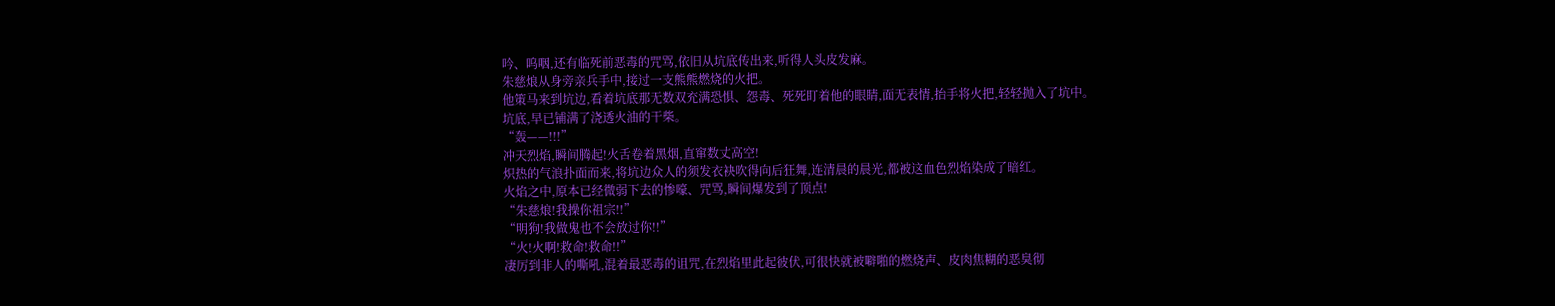吟、呜咽,还有临死前恶毒的咒骂,依旧从坑底传出来,听得人头皮发麻。
朱慈烺从身旁亲兵手中,接过一支熊熊燃烧的火把。
他策马来到坑边,看着坑底那无数双充满恐惧、怨毒、死死盯着他的眼睛,面无表情,抬手将火把,轻轻抛入了坑中。
坑底,早已铺满了浇透火油的干柴。
“轰——!!!”
冲天烈焰,瞬间腾起!火舌卷着黑烟,直窜数丈高空!
炽热的气浪扑面而来,将坑边众人的须发衣袂吹得向后狂舞,连清晨的晨光,都被这血色烈焰染成了暗红。
火焰之中,原本已经微弱下去的惨嚎、咒骂,瞬间爆发到了顶点!
“朱慈烺!我操你祖宗!!”
“明狗!我做鬼也不会放过你!!”
“火!火啊!救命!救命!!”
凄厉到非人的嘶吼,混着最恶毒的诅咒,在烈焰里此起彼伏,可很快就被噼啪的燃烧声、皮肉焦糊的恶臭彻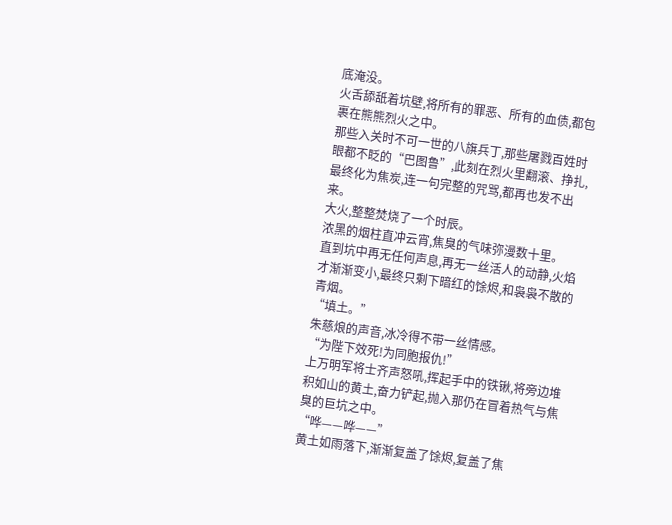底淹没。
火舌舔舐着坑壁,将所有的罪恶、所有的血债,都包裹在熊熊烈火之中。
那些入关时不可一世的八旗兵丁,那些屠戮百姓时眼都不眨的“巴图鲁”,此刻在烈火里翻滚、挣扎,最终化为焦炭,连一句完整的咒骂,都再也发不出来。
大火,整整焚烧了一个时辰。
浓黑的烟柱直冲云宵,焦臭的气味弥漫数十里。
直到坑中再无任何声息,再无一丝活人的动静,火焰才渐渐变小,最终只剩下暗红的馀烬,和袅袅不散的青烟。
“填土。”
朱慈烺的声音,冰冷得不带一丝情感。
“为陛下效死!为同胞报仇!”
上万明军将士齐声怒吼,挥起手中的铁锹,将旁边堆积如山的黄土,奋力铲起,抛入那仍在冒着热气与焦臭的巨坑之中。
“哗——哗——”
黄土如雨落下,渐渐复盖了馀烬,复盖了焦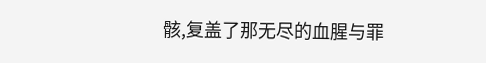骸,复盖了那无尽的血腥与罪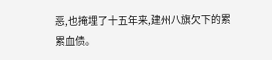恶,也掩埋了十五年来,建州八旗欠下的累累血债。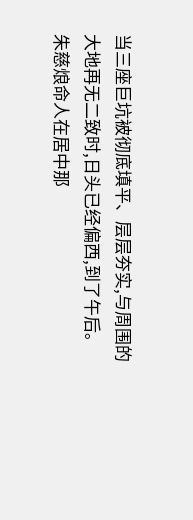当三座巨坑被彻底填平、层层夯实,与周围的大地再无二致时,日头已经偏西,到了午后。
朱慈烺命人在居中那